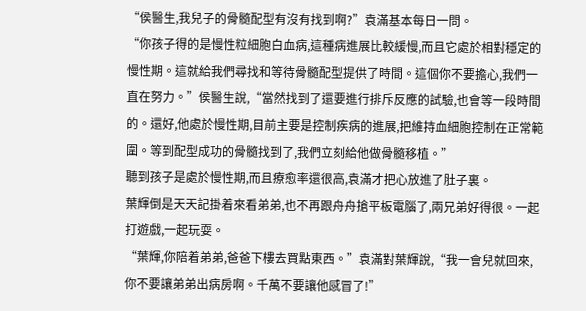“侯醫生,我兒子的骨髓配型有沒有找到啊?”袁滿基本每日一問。
“你孩子得的是慢性粒細胞白血病,這種病進展比較緩慢,而且它處於相對穩定的慢性期。這就給我們尋找和等待骨髓配型提供了時間。這個你不要擔心,我們一直在努力。”侯醫生說,“當然找到了還要進行排斥反應的試驗,也會等一段時間的。還好,他處於慢性期,目前主要是控制疾病的進展,把維持血細胞控制在正常範圍。等到配型成功的骨髓找到了,我們立刻給他做骨髓移植。”
聽到孩子是處於慢性期,而且療愈率還很高,袁滿才把心放進了肚子裏。
葉輝倒是天天記掛着來看弟弟,也不再跟舟舟搶平板電腦了,兩兄弟好得很。一起打遊戲,一起玩耍。
“葉輝,你陪着弟弟,爸爸下樓去買點東西。”袁滿對葉輝說,“我一會兒就回來,你不要讓弟弟出病房啊。千萬不要讓他感冒了!”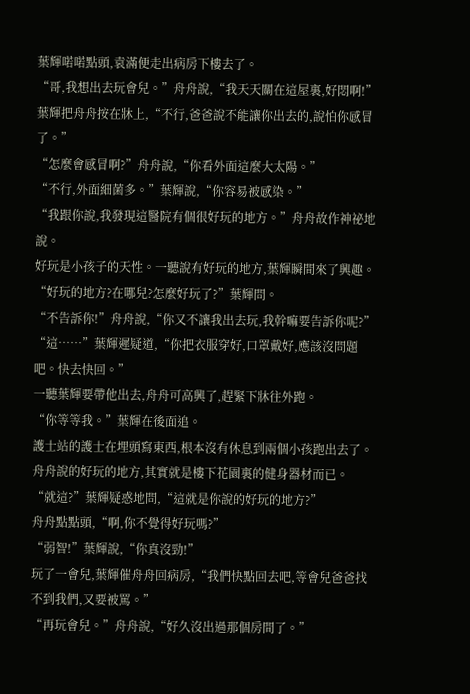葉輝喏喏點頭,袁滿便走出病房下樓去了。
“哥,我想出去玩會兒。”舟舟說,“我天天關在這屋裏,好悶啊!”
葉輝把舟舟按在牀上,“不行,爸爸說不能讓你出去的,說怕你感冒了。”
“怎麼會感冒啊?”舟舟說,“你看外面這麼大太陽。”
“不行,外面細菌多。”葉輝說,“你容易被感染。”
“我跟你說,我發現這醫院有個很好玩的地方。”舟舟故作神祕地說。
好玩是小孩子的天性。一聽說有好玩的地方,葉輝瞬間來了興趣。
“好玩的地方?在哪兒?怎麼好玩了?”葉輝問。
“不告訴你!”舟舟說,“你又不讓我出去玩,我幹嘛要告訴你呢?”
“這……”葉輝遲疑道,“你把衣服穿好,口罩戴好,應該沒問題吧。快去快回。”
一聽葉輝要帶他出去,舟舟可高興了,趕緊下牀往外跑。
“你等等我。”葉輝在後面追。
護士站的護士在埋頭寫東西,根本沒有休息到兩個小孩跑出去了。
舟舟說的好玩的地方,其實就是樓下花園裏的健身器材而已。
“就這?”葉輝疑惑地問,“這就是你說的好玩的地方?”
舟舟點點頭,“啊,你不覺得好玩嗎?”
“弱智!”葉輝說,“你真沒勁!”
玩了一會兒,葉輝催舟舟回病房,“我們快點回去吧,等會兒爸爸找不到我們,又要被罵。”
“再玩會兒。”舟舟說,“好久沒出過那個房間了。”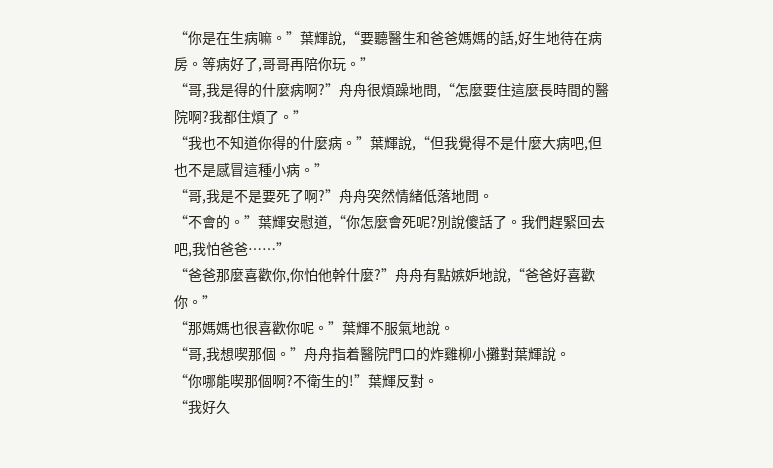“你是在生病嘛。”葉輝說,“要聽醫生和爸爸媽媽的話,好生地待在病房。等病好了,哥哥再陪你玩。”
“哥,我是得的什麼病啊?”舟舟很煩躁地問,“怎麼要住這麼長時間的醫院啊?我都住煩了。”
“我也不知道你得的什麼病。”葉輝說,“但我覺得不是什麼大病吧,但也不是感冒這種小病。”
“哥,我是不是要死了啊?”舟舟突然情緒低落地問。
“不會的。”葉輝安慰道,“你怎麼會死呢?別說傻話了。我們趕緊回去吧,我怕爸爸……”
“爸爸那麼喜歡你,你怕他幹什麼?”舟舟有點嫉妒地說,“爸爸好喜歡你。”
“那媽媽也很喜歡你呢。”葉輝不服氣地說。
“哥,我想喫那個。”舟舟指着醫院門口的炸雞柳小攤對葉輝說。
“你哪能喫那個啊?不衛生的!”葉輝反對。
“我好久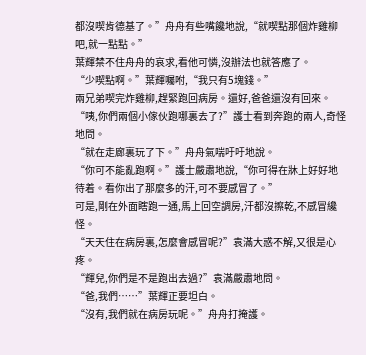都沒喫肯德基了。”舟舟有些嘴饞地說,“就喫點那個炸雞柳吧,就一點點。”
葉輝禁不住舟舟的哀求,看他可憐,沒辦法也就答應了。
“少喫點啊。”葉輝囑咐,“我只有5塊錢。”
兩兄弟喫完炸雞柳,趕緊跑回病房。還好,爸爸還沒有回來。
“咦,你們兩個小傢伙跑哪裏去了?”護士看到奔跑的兩人,奇怪地問。
“就在走廊裏玩了下。”舟舟氣喘吁吁地說。
“你可不能亂跑啊。”護士嚴肅地說,“你可得在牀上好好地待着。看你出了那麼多的汗,可不要感冒了。”
可是,剛在外面瞎跑一通,馬上回空調房,汗都沒擦乾,不感冒纔怪。
“天天住在病房裏,怎麼會感冒呢?”袁滿大惑不解,又很是心疼。
“輝兒,你們是不是跑出去過?”袁滿嚴肅地問。
“爸,我們……”葉輝正要坦白。
“沒有,我們就在病房玩呢。”舟舟打掩護。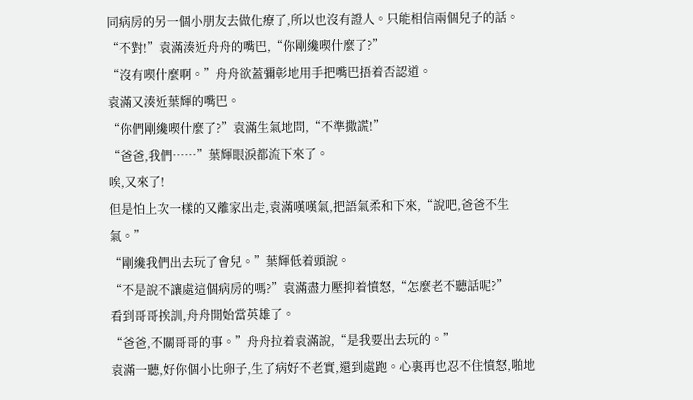同病房的另一個小朋友去做化療了,所以也沒有證人。只能相信兩個兒子的話。
“不對!”袁滿湊近舟舟的嘴巴,“你剛纔喫什麼了?”
“沒有喫什麼啊。”舟舟欲蓋彌彰地用手把嘴巴捂着否認道。
袁滿又湊近葉輝的嘴巴。
“你們剛纔喫什麼了?”袁滿生氣地問,“不準撒謊!”
“爸爸,我們……”葉輝眼淚都流下來了。
唉,又來了!
但是怕上次一樣的又離家出走,袁滿嘆嘆氣,把語氣柔和下來,“說吧,爸爸不生氣。”
“剛纔我們出去玩了會兒。”葉輝低着頭說。
“不是說不讓處這個病房的嗎?”袁滿盡力壓抑着憤怒,“怎麼老不聽話呢?”
看到哥哥挨訓,舟舟開始當英雄了。
“爸爸,不關哥哥的事。”舟舟拉着袁滿說,“是我要出去玩的。”
袁滿一聽,好你個小比卵子,生了病好不老實,還到處跑。心裏再也忍不住憤怒,啪地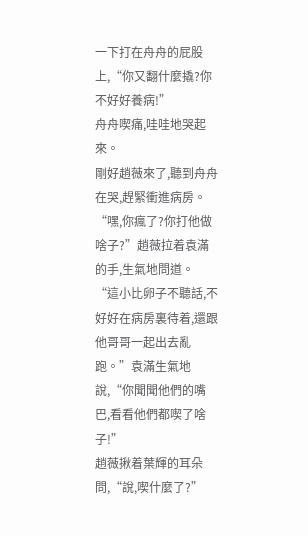一下打在舟舟的屁股上,“你又翻什麼撬?你不好好養病!”
舟舟喫痛,哇哇地哭起來。
剛好趙薇來了,聽到舟舟在哭,趕緊衝進病房。
“嘿,你瘋了?你打他做啥子?”趙薇拉着袁滿的手,生氣地問道。
“這小比卵子不聽話,不好好在病房裏待着,還跟他哥哥一起出去亂跑。”袁滿生氣地說,“你聞聞他們的嘴巴,看看他們都喫了啥子!”
趙薇揪着葉輝的耳朵問,“說,喫什麼了?”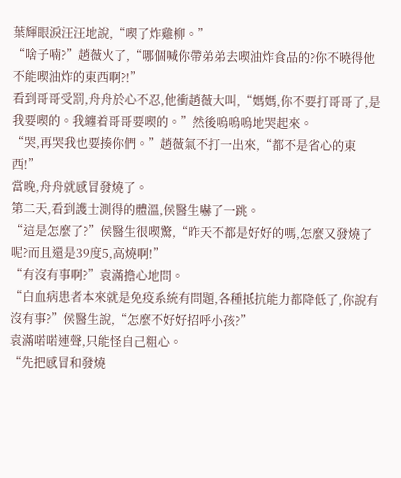葉輝眼淚汪汪地說,“喫了炸雞柳。”
“啥子喃?”趙薇火了,“哪個喊你帶弟弟去喫油炸食品的?你不曉得他不能喫油炸的東西啊?!”
看到哥哥受罰,舟舟於心不忍,他衝趙薇大叫,“媽媽,你不要打哥哥了,是我要喫的。我纏着哥哥要喫的。”然後嗚嗚嗚地哭起來。
“哭,再哭我也要揍你們。”趙薇氣不打一出來,“都不是省心的東西!”
當晚,舟舟就感冒發燒了。
第二天,看到護士測得的體溫,侯醫生嚇了一跳。
“這是怎麼了?”侯醫生很喫驚,“昨天不都是好好的嗎,怎麼又發燒了呢?而且還是39度5,高燒啊!”
“有沒有事啊?”袁滿擔心地問。
“白血病患者本來就是免疫系統有問題,各種抵抗能力都降低了,你說有沒有事?”侯醫生說,“怎麼不好好招呼小孩?”
袁滿喏喏連聲,只能怪自己粗心。
“先把感冒和發燒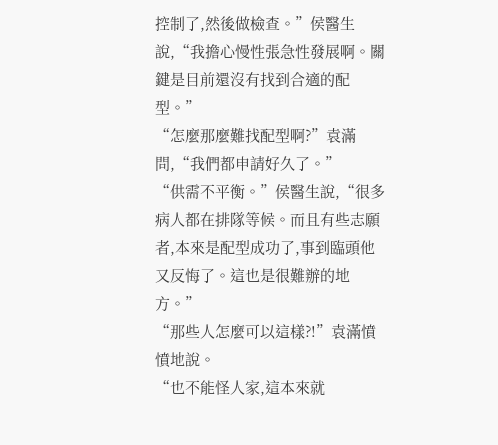控制了,然後做檢查。”侯醫生說,“我擔心慢性張急性發展啊。關鍵是目前還沒有找到合適的配型。”
“怎麼那麼難找配型啊?”袁滿問,“我們都申請好久了。”
“供需不平衡。”侯醫生說,“很多病人都在排隊等候。而且有些志願者,本來是配型成功了,事到臨頭他又反悔了。這也是很難辦的地方。”
“那些人怎麼可以這樣?!”袁滿憤憤地說。
“也不能怪人家,這本來就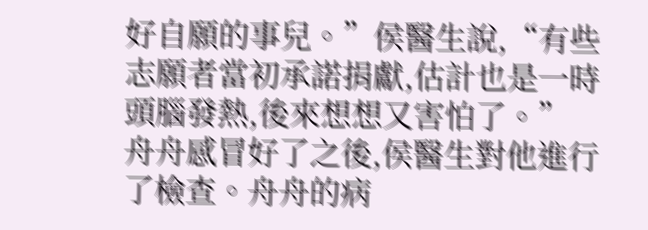好自願的事兒。”侯醫生說,“有些志願者當初承諾捐獻,估計也是一時頭腦發熱,後來想想又害怕了。”
舟舟感冒好了之後,侯醫生對他進行了檢查。舟舟的病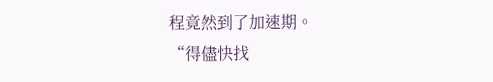程竟然到了加速期。
“得儘快找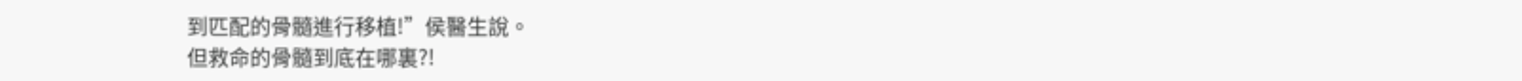到匹配的骨髓進行移植!”侯醫生說。
但救命的骨髓到底在哪裏?!